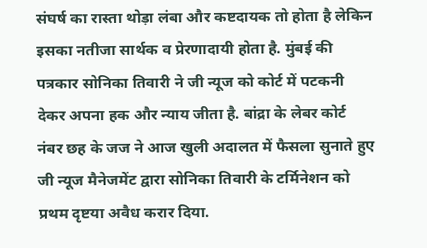संघर्ष का रास्ता थोड़ा लंबा और कष्टदायक तो होता है लेकिन इसका नतीजा सार्थक व प्रेरणादायी होता है. मुंबई की पत्रकार सोनिका तिवारी ने जी न्यूज को कोर्ट में पटकनी देकर अपना हक और न्याय जीता है. बांद्रा के लेबर कोर्ट नंबर छह के जज ने आज खुली अदालत में फैसला सुनाते हुए जी न्यूज मैनेजमेंट द्वारा सोनिका तिवारी के टर्मिनेशन को प्रथम दृष्टया अवैध करार दिया.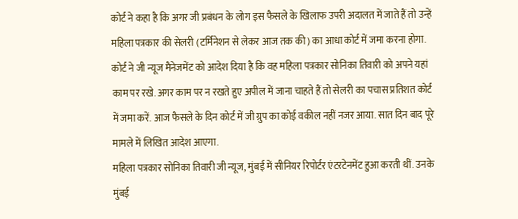कोर्ट ने कहा है कि अगर जी प्रबंधन के लोग इस फैसले के खिलाफ उपरी अदालत में जाते हैं तो उन्हें महिला पत्रकार की सेलरी (टर्मिनेशन से लेकर आज तक की) का आधा कोर्ट में जमा करना होगा.
कोर्ट ने जी न्यूज मैनेजमेंट को आदेश दिया है कि वह महिला पत्रकार सोनिका तिवारी को अपने यहां काम पर रखे. अगर काम पर न रखते हुए अपील में जाना चाहते हैं तो सेलरी का पचास प्रतिशत कोर्ट में जमा करें. आज फैसले के दिन कोर्ट में जी ग्रुप का कोई वकील नहीं नजर आया. सात दिन बाद पूरे मामले में लिखित आदेश आएगा.
महिला पत्रकार सोनिका तिवारी जी न्यूज, मुंबई में सीनियर रिपोर्टर एंटरटेनमेंट हुआ करती थीं. उनके मुंबई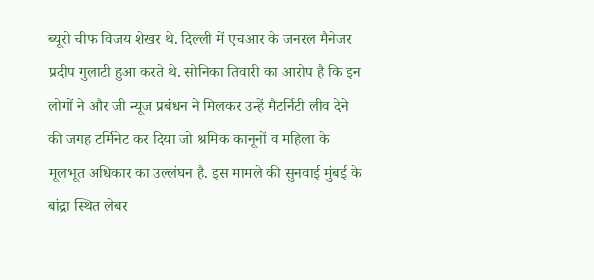ब्यूरो चीफ विजय शेखर थे. दिल्ली में एचआर के जनरल मैनेजर प्रदीप गुलाटी हुआ करते थे. सोनिका तिवारी का आरोप है कि इन लोगों ने और जी न्यूज प्रबंधन ने मिलकर उन्हें मैटर्निटी लीव देने की जगह टर्मिनेट कर दिया जो श्रमिक कानूनों व महिला के मूलभूत अधिकार का उल्लंघन है. इस मामले की सुनवाई मुंबई के बांद्रा स्थित लेबर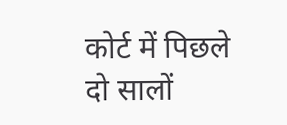कोर्ट में पिछले दो सालों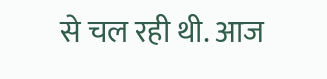से चल रही थी. आज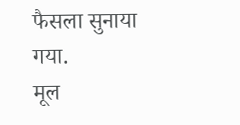फैसला सुनाया गया.
मूल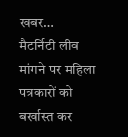खबर…
मैटर्निटी लीव मांगने पर महिला पत्रकारों को बर्खास्त कर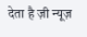देता है ज़ी न्यूज़